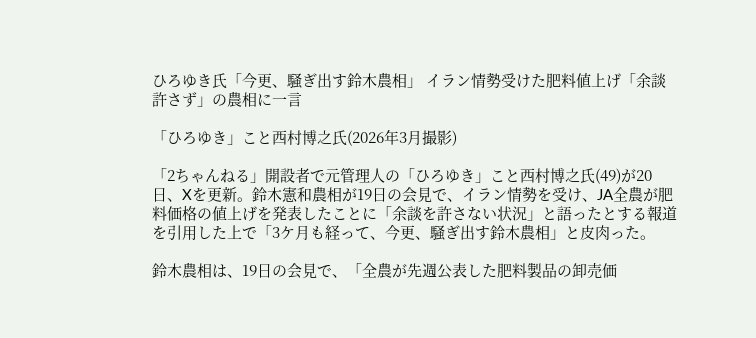ひろゆき氏「今更、騒ぎ出す鈴木農相」 イラン情勢受けた肥料値上げ「余談許さず」の農相に一言

「ひろゆき」こと西村博之氏(2026年3月撮影)

「2ちゃんねる」開設者で元管理人の「ひろゆき」こと西村博之氏(49)が20日、Xを更新。鈴木憲和農相が19日の会見で、イラン情勢を受け、JA全農が肥料価格の値上げを発表したことに「余談を許さない状況」と語ったとする報道を引用した上で「3ケ月も経って、今更、騒ぎ出す鈴木農相」と皮肉った。

鈴木農相は、19日の会見で、「全農が先週公表した肥料製品の卸売価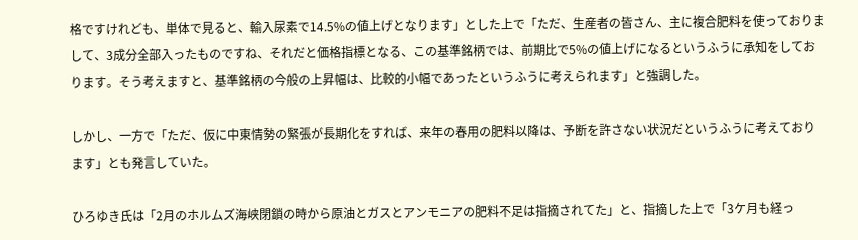格ですけれども、単体で見ると、輸入尿素で14.5%の値上げとなります」とした上で「ただ、生産者の皆さん、主に複合肥料を使っておりまして、3成分全部入ったものですね、それだと価格指標となる、この基準銘柄では、前期比で5%の値上げになるというふうに承知をしております。そう考えますと、基準銘柄の今般の上昇幅は、比較的小幅であったというふうに考えられます」と強調した。

しかし、一方で「ただ、仮に中東情勢の緊張が長期化をすれば、来年の春用の肥料以降は、予断を許さない状況だというふうに考えております」とも発言していた。

ひろゆき氏は「2月のホルムズ海峡閉鎖の時から原油とガスとアンモニアの肥料不足は指摘されてた」と、指摘した上で「3ケ月も経っ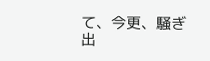て、今更、騒ぎ出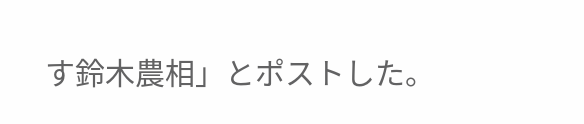す鈴木農相」とポストした。